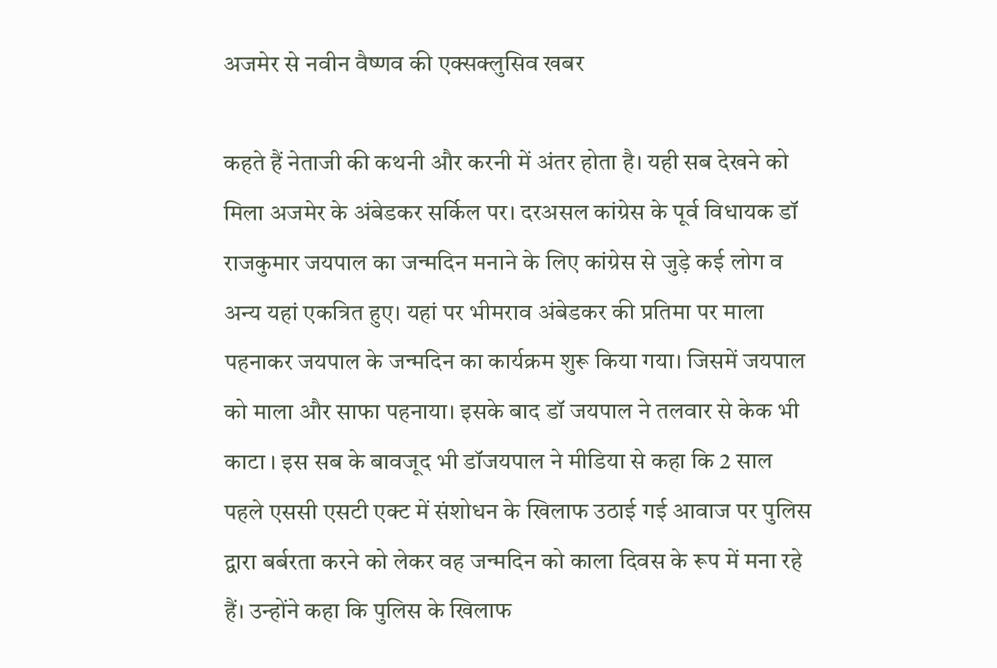अजमेर से नवीन वैष्णव की एक्सक्लुसिव खबर

कहते हैं नेताजी की कथनी और करनी में अंतर होता है। यही सब देखने को मिला अजमेर के अंबेडकर सर्किल पर। दरअसल कांग्रेस के पूर्व विधायक डॉ राजकुमार जयपाल का जन्मदिन मनाने के लिए कांग्रेस से जुड़े कई लोग व अन्य यहां एकत्रित हुए। यहां पर भीमराव अंबेडकर की प्रतिमा पर माला पहनाकर जयपाल के जन्मदिन का कार्यक्रम शुरू किया गया। जिसमें जयपाल को माला और साफा पहनाया। इसके बाद डॉ जयपाल ने तलवार से केक भी काटा । इस सब के बावजूद भी डॉजयपाल ने मीडिया से कहा कि 2 साल पहले एससी एसटी एक्ट में संशोधन के खिलाफ उठाई गई आवाज पर पुलिस द्वारा बर्बरता करने को लेकर वह जन्मदिन को काला दिवस के रूप में मना रहे हैं। उन्होंने कहा कि पुलिस के खिलाफ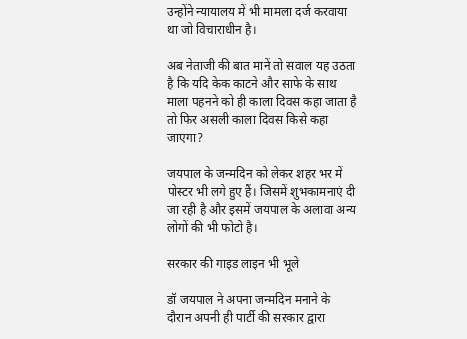उन्होंने न्यायालय में भी मामला दर्ज करवाया था जो विचाराधीन है।

अब नेताजी की बात मानें तो सवाल यह उठता है कि यदि केक काटने और साफे के साथ माला पहनने को ही काला दिवस कहा जाता है तो फिर असली काला दिवस किसे कहा जाएगा?

जयपाल के जन्मदिन को लेकर शहर भर में पोस्टर भी लगे हुए हैं। जिसमें शुभकामनाएं दी जा रही है और इसमें जयपाल के अलावा अन्य लोगों की भी फोटो है।

सरकार की गाइड लाइन भी भूले

डॉ जयपाल ने अपना जन्मदिन मनाने के दौरान अपनी ही पार्टी की सरकार द्वारा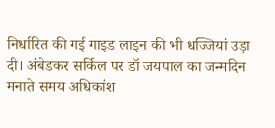निर्धारित की गई गाइड लाइन की भी धज्जियां उड़ा दी। अंबेडकर सर्किल पर डॉ जयपाल का जन्मदिन मनाते समय अधिकांश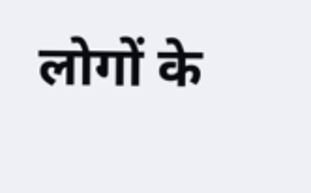लोगों के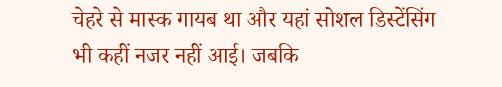चेहरे से मास्क गायब था और यहां सोशल डिस्टेंसिंग भी कहीं नजर नहीं आई। जबकि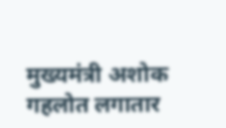मुख्यमंत्री अशोक गहलोत लगातार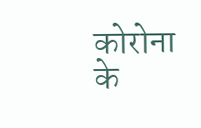कोरोना के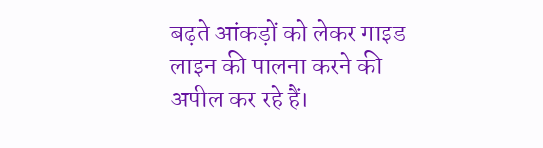बढ़ते आंकड़ों को लेकर गाइड लाइन की पालना करने की अपील कर रहे हैं।